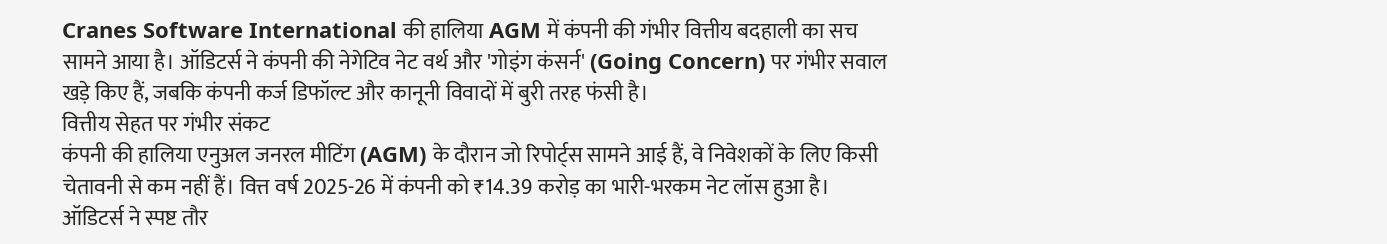Cranes Software International की हालिया AGM में कंपनी की गंभीर वित्तीय बदहाली का सच सामने आया है। ऑडिटर्स ने कंपनी की नेगेटिव नेट वर्थ और 'गोइंग कंसर्न' (Going Concern) पर गंभीर सवाल खड़े किए हैं, जबकि कंपनी कर्ज डिफॉल्ट और कानूनी विवादों में बुरी तरह फंसी है।
वित्तीय सेहत पर गंभीर संकट
कंपनी की हालिया एनुअल जनरल मीटिंग (AGM) के दौरान जो रिपोर्ट्स सामने आई हैं, वे निवेशकों के लिए किसी चेतावनी से कम नहीं हैं। वित्त वर्ष 2025-26 में कंपनी को ₹14.39 करोड़ का भारी-भरकम नेट लॉस हुआ है। ऑडिटर्स ने स्पष्ट तौर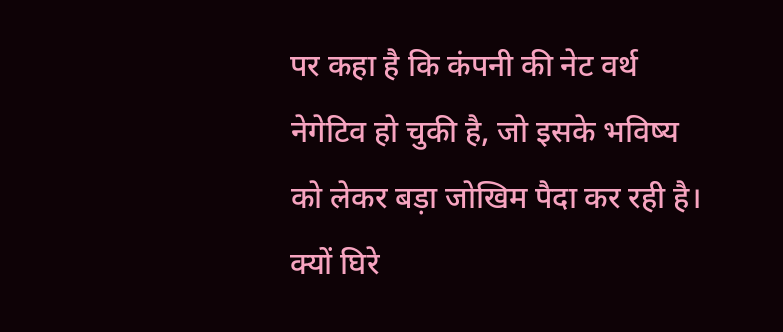पर कहा है कि कंपनी की नेट वर्थ नेगेटिव हो चुकी है, जो इसके भविष्य को लेकर बड़ा जोखिम पैदा कर रही है।
क्यों घिरे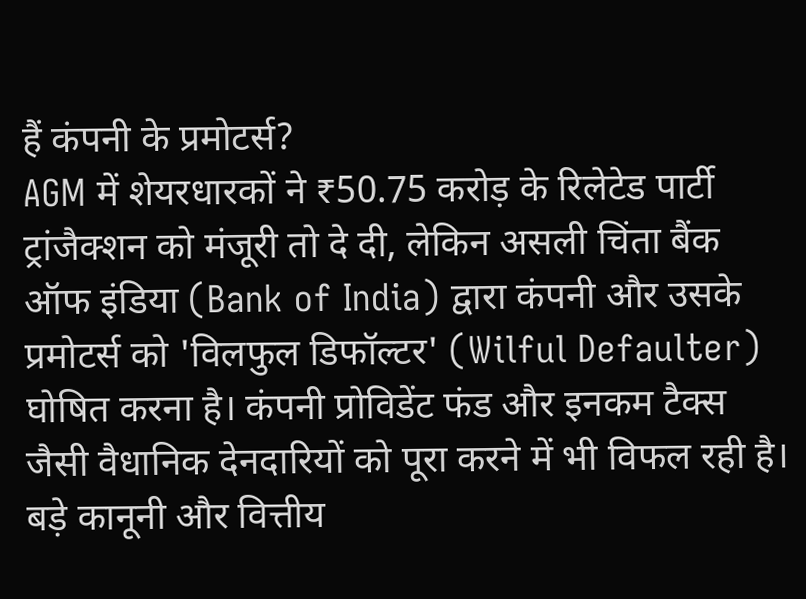हैं कंपनी के प्रमोटर्स?
AGM में शेयरधारकों ने ₹50.75 करोड़ के रिलेटेड पार्टी ट्रांजैक्शन को मंजूरी तो दे दी, लेकिन असली चिंता बैंक ऑफ इंडिया (Bank of India) द्वारा कंपनी और उसके प्रमोटर्स को 'विलफुल डिफॉल्टर' (Wilful Defaulter) घोषित करना है। कंपनी प्रोविडेंट फंड और इनकम टैक्स जैसी वैधानिक देनदारियों को पूरा करने में भी विफल रही है।
बड़े कानूनी और वित्तीय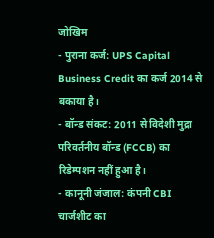जोखिम
- पुराना कर्ज: UPS Capital Business Credit का कर्ज 2014 से बकाया है।
- बॉन्ड संकट: 2011 से विदेशी मुद्रा परिवर्तनीय बॉन्ड (FCCB) का रिडेम्पशन नहीं हुआ है।
- कानूनी जंजाल: कंपनी CBI चार्जशीट का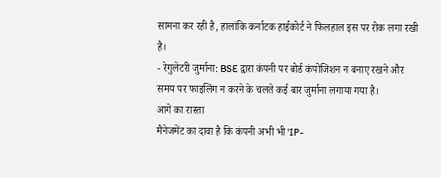सामना कर रही है, हालांकि कर्नाटक हाईकोर्ट ने फिलहाल इस पर रोक लगा रखी है।
- रेगुलेटरी जुर्माना: BSE द्वारा कंपनी पर बोर्ड कंपोजिशन न बनाए रखने और समय पर फाइलिंग न करने के चलते कई बार जुर्माना लगाया गया है।
आगे का रास्ता
मैनेजमेंट का दावा है कि कंपनी अभी भी 'IP-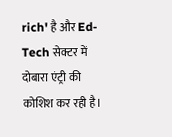rich' है और Ed-Tech सेक्टर में दोबारा एंट्री की कोशिश कर रही है।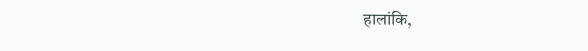हालांकि,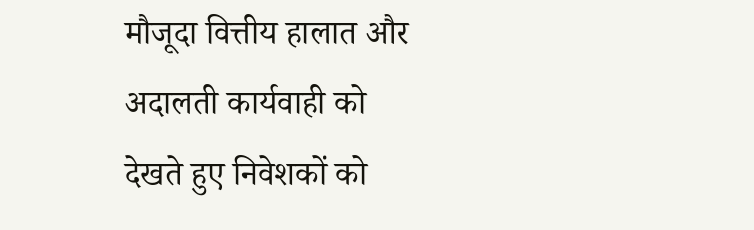मौजूदा वित्तीय हालात और अदालती कार्यवाही को देखते हुए निवेशकों को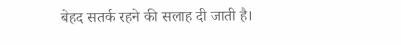बेहद सतर्क रहने की सलाह दी जाती है।